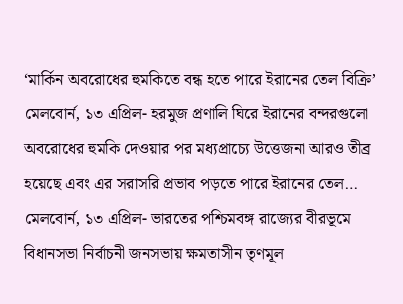‘মার্কিন অবরোধের হুমকিতে বন্ধ হতে পারে ইরানের তেল বিক্রি’
মেলবোর্ন, ১৩ এপ্রিল- হরমুজ প্রণালি ঘিরে ইরানের বন্দরগুলো অবরোধের হুমকি দেওয়ার পর মধ্যপ্রাচ্যে উত্তেজনা আরও তীব্র হয়েছে এবং এর সরাসরি প্রভাব পড়তে পারে ইরানের তেল…
মেলবোর্ন, ১৩ এপ্রিল- ভারতের পশ্চিমবঙ্গ রাজ্যের বীরভূমে বিধানসভা নির্বাচনী জনসভায় ক্ষমতাসীন তৃণমূল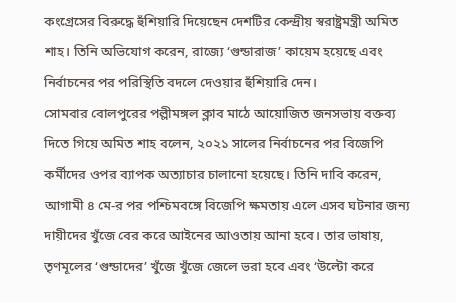কংগ্রেসের বিরুদ্ধে হুঁশিয়ারি দিয়েছেন দেশটির কেন্দ্রীয় স্বরাষ্ট্রমন্ত্রী অমিত শাহ। তিনি অভিযোগ করেন, রাজ্যে ‘গুন্ডারাজ’ কায়েম হয়েছে এবং নির্বাচনের পর পরিস্থিতি বদলে দেওয়ার হুঁশিয়ারি দেন।
সোমবার বোলপুরের পল্লীমঙ্গল ক্লাব মাঠে আয়োজিত জনসভায় বক্তব্য দিতে গিয়ে অমিত শাহ বলেন, ২০২১ সালের নির্বাচনের পর বিজেপি কর্মীদের ওপর ব্যাপক অত্যাচার চালানো হয়েছে। তিনি দাবি করেন, আগামী ৪ মে-র পর পশ্চিমবঙ্গে বিজেপি ক্ষমতায় এলে এসব ঘটনার জন্য দায়ীদের খুঁজে বের করে আইনের আওতায় আনা হবে। তার ভাষায়, তৃণমূলের ‘গুন্ডাদের’ খুঁজে খুঁজে জেলে ভরা হবে এবং ‘উল্টো করে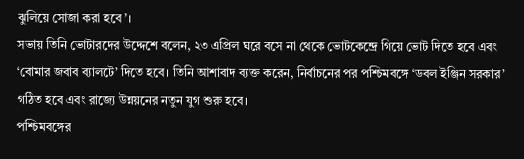ঝুলিয়ে সোজা করা হবে’।
সভায় তিনি ভোটারদের উদ্দেশে বলেন, ২৩ এপ্রিল ঘরে বসে না থেকে ভোটকেন্দ্রে গিয়ে ভোট দিতে হবে এবং ‘বোমার জবাব ব্যালটে’ দিতে হবে। তিনি আশাবাদ ব্যক্ত করেন, নির্বাচনের পর পশ্চিমবঙ্গে ‘ডবল ইঞ্জিন সরকার’ গঠিত হবে এবং রাজ্যে উন্নয়নের নতুন যুগ শুরু হবে।
পশ্চিমবঙ্গের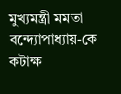মুখ্যমন্ত্রী মমতা বন্দ্যোপাধ্যায়-কে কটাক্ষ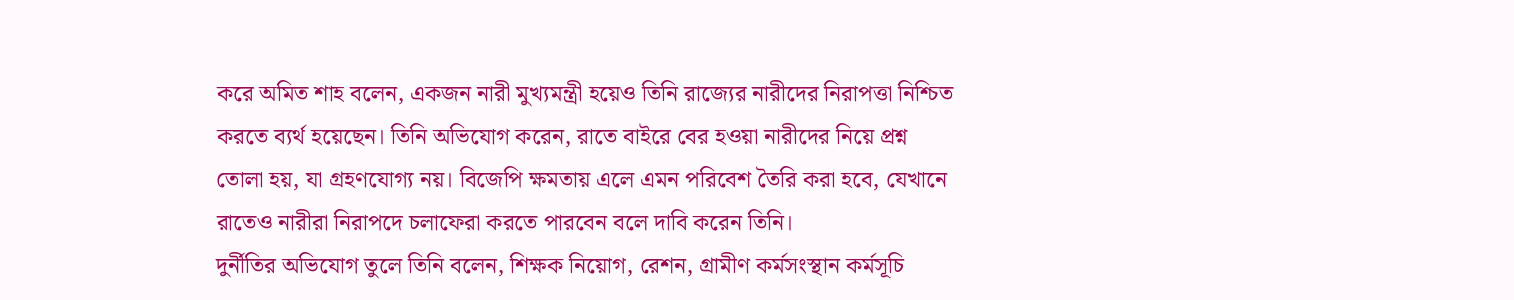করে অমিত শাহ বলেন, একজন নারী মুখ্যমন্ত্রী হয়েও তিনি রাজ্যের নারীদের নিরাপত্তা নিশ্চিত করতে ব্যর্থ হয়েছেন। তিনি অভিযোগ করেন, রাতে বাইরে বের হওয়া নারীদের নিয়ে প্রশ্ন তোলা হয়, যা গ্রহণযোগ্য নয়। বিজেপি ক্ষমতায় এলে এমন পরিবেশ তৈরি করা হবে, যেখানে রাতেও নারীরা নিরাপদে চলাফেরা করতে পারবেন বলে দাবি করেন তিনি।
দুর্নীতির অভিযোগ তুলে তিনি বলেন, শিক্ষক নিয়োগ, রেশন, গ্রামীণ কর্মসংস্থান কর্মসূচি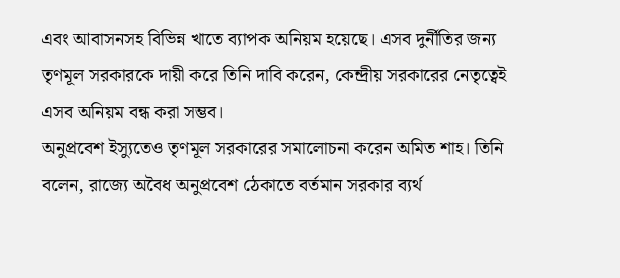এবং আবাসনসহ বিভিন্ন খাতে ব্যাপক অনিয়ম হয়েছে। এসব দুর্নীতির জন্য তৃণমূল সরকারকে দায়ী করে তিনি দাবি করেন, কেন্দ্রীয় সরকারের নেতৃত্বেই এসব অনিয়ম বন্ধ করা সম্ভব।
অনুপ্রবেশ ইস্যুতেও তৃণমূল সরকারের সমালোচনা করেন অমিত শাহ। তিনি বলেন, রাজ্যে অবৈধ অনুপ্রবেশ ঠেকাতে বর্তমান সরকার ব্যর্থ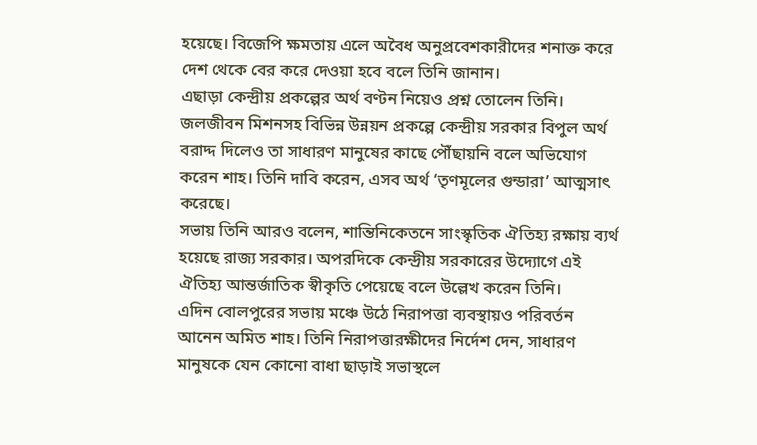হয়েছে। বিজেপি ক্ষমতায় এলে অবৈধ অনুপ্রবেশকারীদের শনাক্ত করে দেশ থেকে বের করে দেওয়া হবে বলে তিনি জানান।
এছাড়া কেন্দ্রীয় প্রকল্পের অর্থ বণ্টন নিয়েও প্রশ্ন তোলেন তিনি। জলজীবন মিশনসহ বিভিন্ন উন্নয়ন প্রকল্পে কেন্দ্রীয় সরকার বিপুল অর্থ বরাদ্দ দিলেও তা সাধারণ মানুষের কাছে পৌঁছায়নি বলে অভিযোগ করেন শাহ। তিনি দাবি করেন, এসব অর্থ ‘তৃণমূলের গুন্ডারা’ আত্মসাৎ করেছে।
সভায় তিনি আরও বলেন, শান্তিনিকেতনে সাংস্কৃতিক ঐতিহ্য রক্ষায় ব্যর্থ হয়েছে রাজ্য সরকার। অপরদিকে কেন্দ্রীয় সরকারের উদ্যোগে এই ঐতিহ্য আন্তর্জাতিক স্বীকৃতি পেয়েছে বলে উল্লেখ করেন তিনি।
এদিন বোলপুরের সভায় মঞ্চে উঠে নিরাপত্তা ব্যবস্থায়ও পরিবর্তন আনেন অমিত শাহ। তিনি নিরাপত্তারক্ষীদের নির্দেশ দেন, সাধারণ মানুষকে যেন কোনো বাধা ছাড়াই সভাস্থলে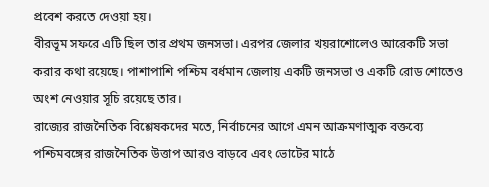প্রবেশ করতে দেওয়া হয়।
বীরভূম সফরে এটি ছিল তার প্রথম জনসভা। এরপর জেলার খয়রাশোলেও আরেকটি সভা করার কথা রয়েছে। পাশাপাশি পশ্চিম বর্ধমান জেলায় একটি জনসভা ও একটি রোড শোতেও অংশ নেওয়ার সূচি রয়েছে তার।
রাজ্যের রাজনৈতিক বিশ্লেষকদের মতে, নির্বাচনের আগে এমন আক্রমণাত্মক বক্তব্যে পশ্চিমবঙ্গের রাজনৈতিক উত্তাপ আরও বাড়বে এবং ভোটের মাঠে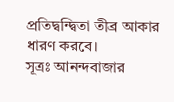প্রতিদ্বন্দ্বিতা তীব্র আকার ধারণ করবে।
সূত্রঃ আনন্দবাজার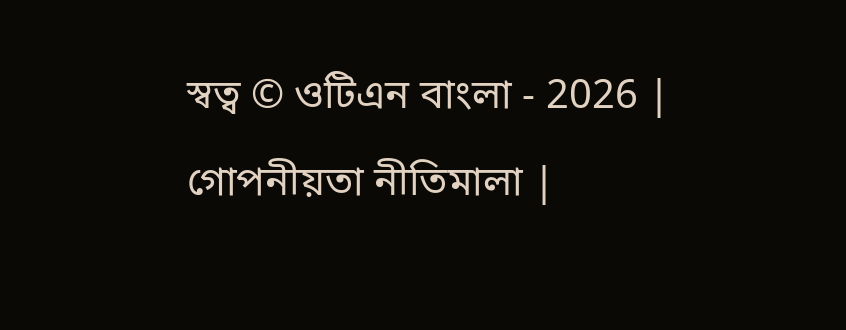স্বত্ব © ওটিএন বাংলা - 2026 | গোপনীয়তা নীতিমালা |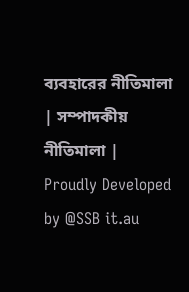ব্যবহারের নীতিমালা | সম্পাদকীয় নীতিমালা | Proudly Developed by @SSB it.au